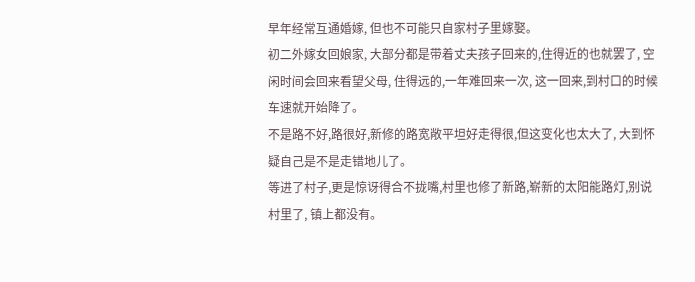早年经常互通婚嫁, 但也不可能只自家村子里嫁娶。
初二外嫁女回娘家, 大部分都是带着丈夫孩子回来的,住得近的也就罢了, 空闲时间会回来看望父母, 住得远的,一年难回来一次, 这一回来,到村口的时候车速就开始降了。
不是路不好,路很好,新修的路宽敞平坦好走得很,但这变化也太大了, 大到怀疑自己是不是走错地儿了。
等进了村子,更是惊讶得合不拢嘴,村里也修了新路,崭新的太阳能路灯,别说村里了, 镇上都没有。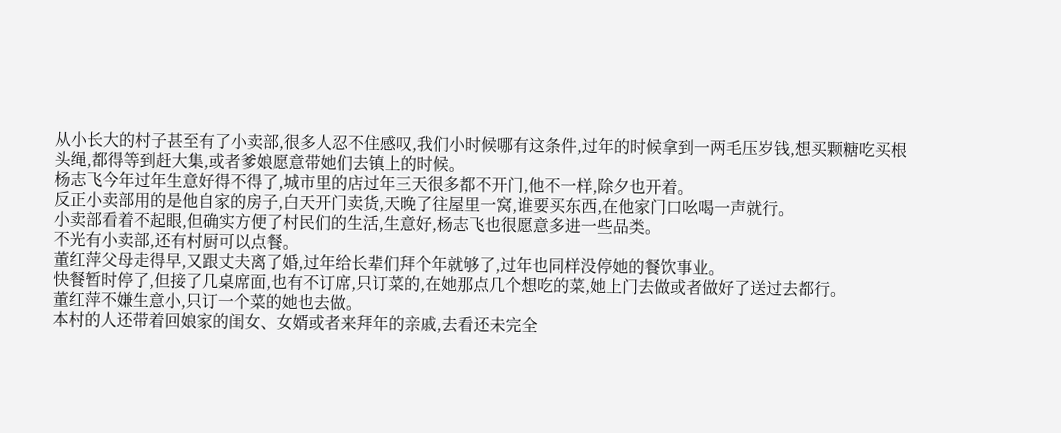从小长大的村子甚至有了小卖部,很多人忍不住感叹,我们小时候哪有这条件,过年的时候拿到一两毛压岁钱,想买颗糖吃买根头绳,都得等到赶大集,或者爹娘愿意带她们去镇上的时候。
杨志飞今年过年生意好得不得了,城市里的店过年三天很多都不开门,他不一样,除夕也开着。
反正小卖部用的是他自家的房子,白天开门卖货,天晚了往屋里一窝,谁要买东西,在他家门口吆喝一声就行。
小卖部看着不起眼,但确实方便了村民们的生活,生意好,杨志飞也很愿意多进一些品类。
不光有小卖部,还有村厨可以点餐。
董红萍父母走得早,又跟丈夫离了婚,过年给长辈们拜个年就够了,过年也同样没停她的餐饮事业。
快餐暂时停了,但接了几桌席面,也有不订席,只订菜的,在她那点几个想吃的菜,她上门去做或者做好了送过去都行。
董红萍不嫌生意小,只订一个菜的她也去做。
本村的人还带着回娘家的闺女、女婿或者来拜年的亲戚,去看还未完全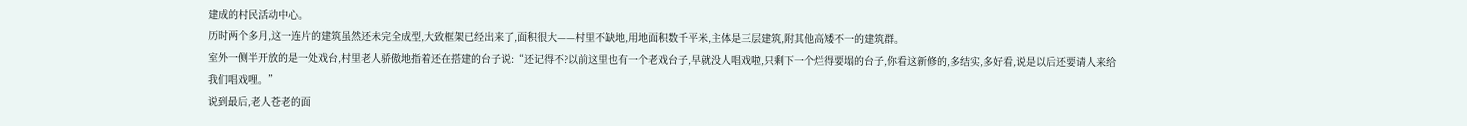建成的村民活动中心。
历时两个多月,这一连片的建筑虽然还未完全成型,大致框架已经出来了,面积很大——村里不缺地,用地面积数千平米,主体是三层建筑,附其他高矮不一的建筑群。
室外一侧半开放的是一处戏台,村里老人骄傲地指着还在搭建的台子说:“还记得不?以前这里也有一个老戏台子,早就没人唱戏啦,只剩下一个烂得要塌的台子,你看这新修的,多结实,多好看,说是以后还要请人来给我们唱戏哩。”
说到最后,老人苍老的面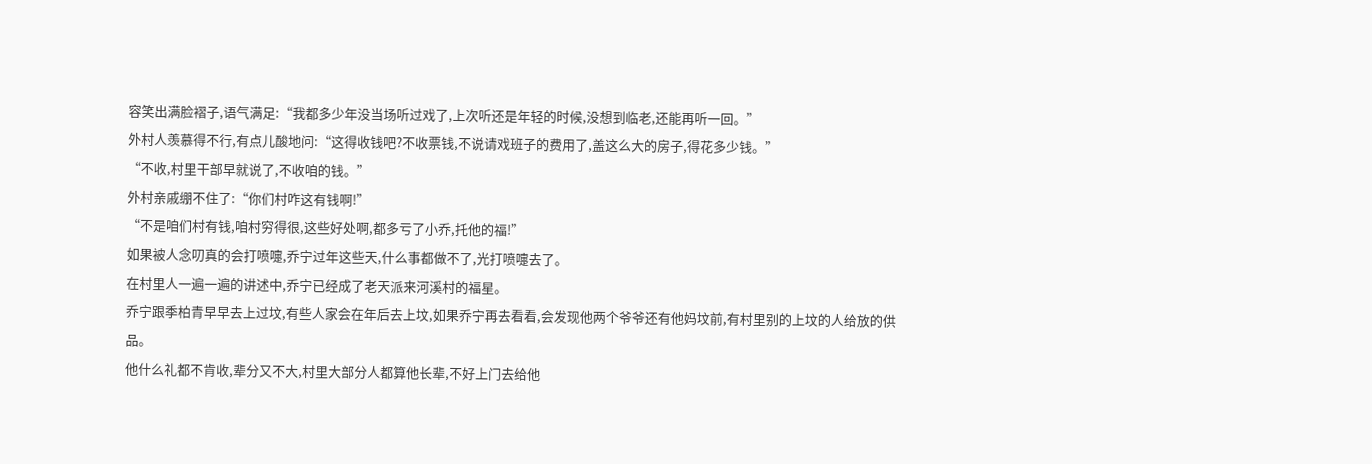容笑出满脸褶子,语气满足:“我都多少年没当场听过戏了,上次听还是年轻的时候,没想到临老,还能再听一回。”
外村人羡慕得不行,有点儿酸地问:“这得收钱吧?不收票钱,不说请戏班子的费用了,盖这么大的房子,得花多少钱。”
“不收,村里干部早就说了,不收咱的钱。”
外村亲戚绷不住了:“你们村咋这有钱啊!”
“不是咱们村有钱,咱村穷得很,这些好处啊,都多亏了小乔,托他的福!”
如果被人念叨真的会打喷嚏,乔宁过年这些天,什么事都做不了,光打喷嚏去了。
在村里人一遍一遍的讲述中,乔宁已经成了老天派来河溪村的福星。
乔宁跟季柏青早早去上过坟,有些人家会在年后去上坟,如果乔宁再去看看,会发现他两个爷爷还有他妈坟前,有村里别的上坟的人给放的供品。
他什么礼都不肯收,辈分又不大,村里大部分人都算他长辈,不好上门去给他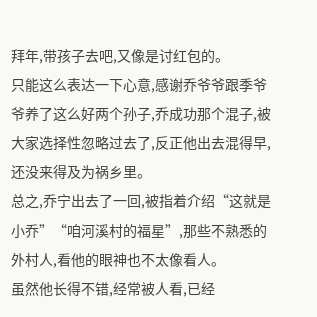拜年,带孩子去吧,又像是讨红包的。
只能这么表达一下心意,感谢乔爷爷跟季爷爷养了这么好两个孙子,乔成功那个混子,被大家选择性忽略过去了,反正他出去混得早,还没来得及为祸乡里。
总之,乔宁出去了一回,被指着介绍“这就是小乔”“咱河溪村的福星”,那些不熟悉的外村人,看他的眼神也不太像看人。
虽然他长得不错,经常被人看,已经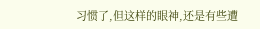习惯了,但这样的眼神,还是有些遭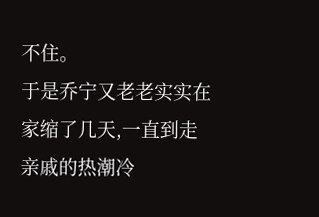不住。
于是乔宁又老老实实在家缩了几天,一直到走亲戚的热潮冷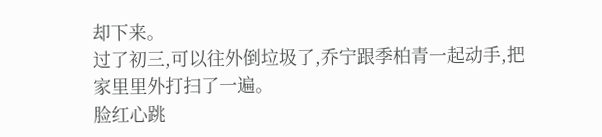却下来。
过了初三,可以往外倒垃圾了,乔宁跟季柏青一起动手,把家里里外打扫了一遍。
脸红心跳